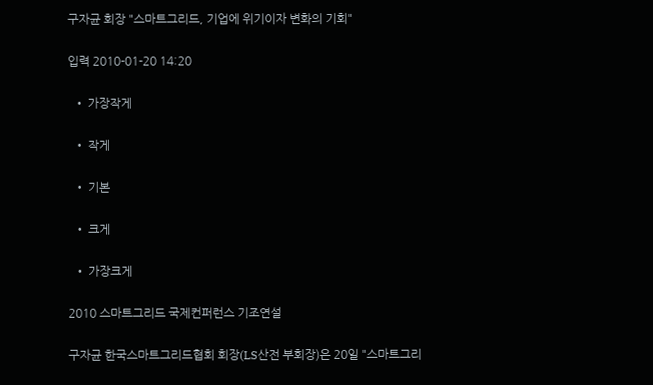구자균 회장 "스마트그리드, 기업에 위기이자 변화의 기회"

입력 2010-01-20 14:20

  • 가장작게

  • 작게

  • 기본

  • 크게

  • 가장크게

2010 스마트그리드 국제컨퍼런스 기조연설

구자균 한국스마트그리드협회 회장(LS산전 부회장)은 20일 "스마트그리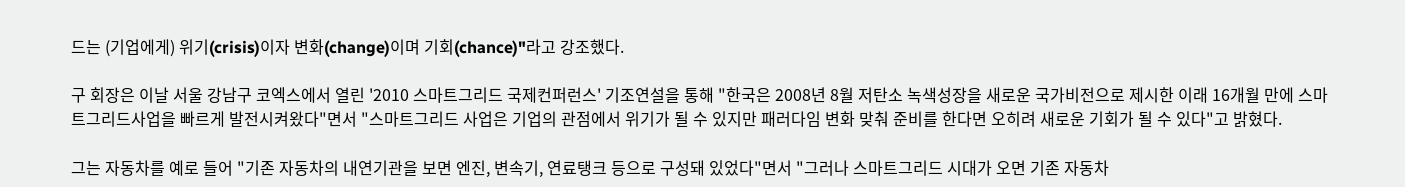드는 (기업에게) 위기(crisis)이자 변화(change)이며 기회(chance)"라고 강조했다.

구 회장은 이날 서울 강남구 코엑스에서 열린 '2010 스마트그리드 국제컨퍼런스' 기조연설을 통해 "한국은 2008년 8월 저탄소 녹색성장을 새로운 국가비전으로 제시한 이래 16개월 만에 스마트그리드사업을 빠르게 발전시켜왔다"면서 "스마트그리드 사업은 기업의 관점에서 위기가 될 수 있지만 패러다임 변화 맞춰 준비를 한다면 오히려 새로운 기회가 될 수 있다"고 밝혔다.

그는 자동차를 예로 들어 "기존 자동차의 내연기관을 보면 엔진, 변속기, 연료탱크 등으로 구성돼 있었다"면서 "그러나 스마트그리드 시대가 오면 기존 자동차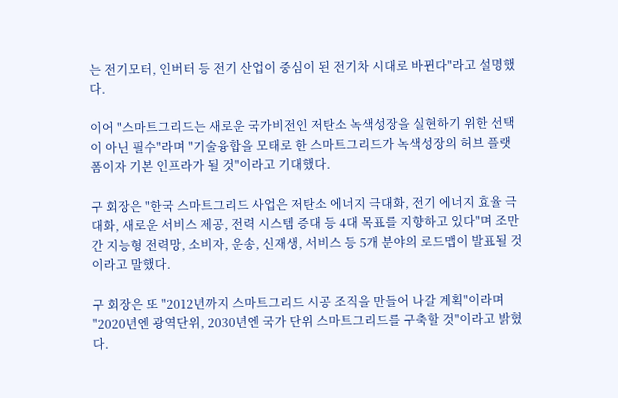는 전기모터, 인버터 등 전기 산업이 중심이 된 전기차 시대로 바뀐다"라고 설명했다.

이어 "스마트그리드는 새로운 국가비전인 저탄소 녹색성장을 실현하기 위한 선택이 아닌 필수"라며 "기술융합을 모태로 한 스마트그리드가 녹색성장의 허브 플랫폼이자 기본 인프라가 될 것"이라고 기대했다.

구 회장은 "한국 스마트그리드 사업은 저탄소 에너지 극대화, 전기 에너지 효율 극대화, 새로운 서비스 제공, 전력 시스템 증대 등 4대 목표를 지향하고 있다"며 조만간 지능형 전력망, 소비자, 운송, 신재생, 서비스 등 5개 분야의 로드맵이 발표될 것이라고 말했다.

구 회장은 또 "2012년까지 스마트그리드 시공 조직을 만들어 나갈 계획"이라며 "2020년엔 광역단위, 2030년엔 국가 단위 스마트그리드를 구축할 것"이라고 밝혔다.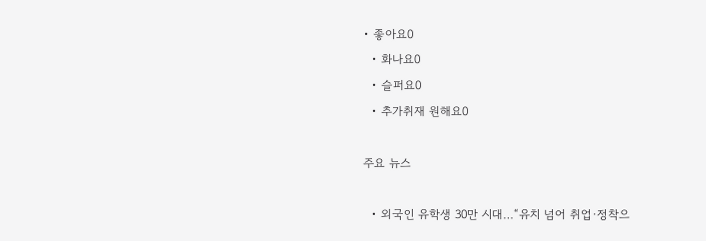• 좋아요0
  • 화나요0
  • 슬퍼요0
  • 추가취재 원해요0

주요 뉴스

  • 외국인 유학생 30만 시대…“유치 넘어 취업·정착으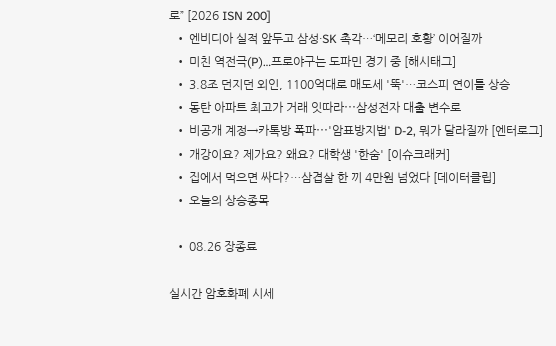로” [2026 ISN 200]
  • 엔비디아 실적 앞두고 삼성·SK 촉각…‘메모리 호황’ 이어질까
  • 미친 역전극(P)…프로야구는 도파민 경기 중 [해시태그]
  • 3.8조 던지던 외인, 1100억대로 매도세 '뚝'…코스피 연이틀 상승
  • 동탄 아파트 최고가 거래 잇따라⋯삼성전자 대출 변수로
  • 비공개 계정→카톡방 폭파⋯'암표방지법' D-2, 뭐가 달라질까 [엔터로그]
  • 개강이요? 제가요? 왜요? 대학생 '한숨' [이슈크래커]
  • 집에서 먹으면 싸다?…삼겹살 한 끼 4만원 넘었다 [데이터클립]
  • 오늘의 상승종목

  • 08.26 장종료

실시간 암호화폐 시세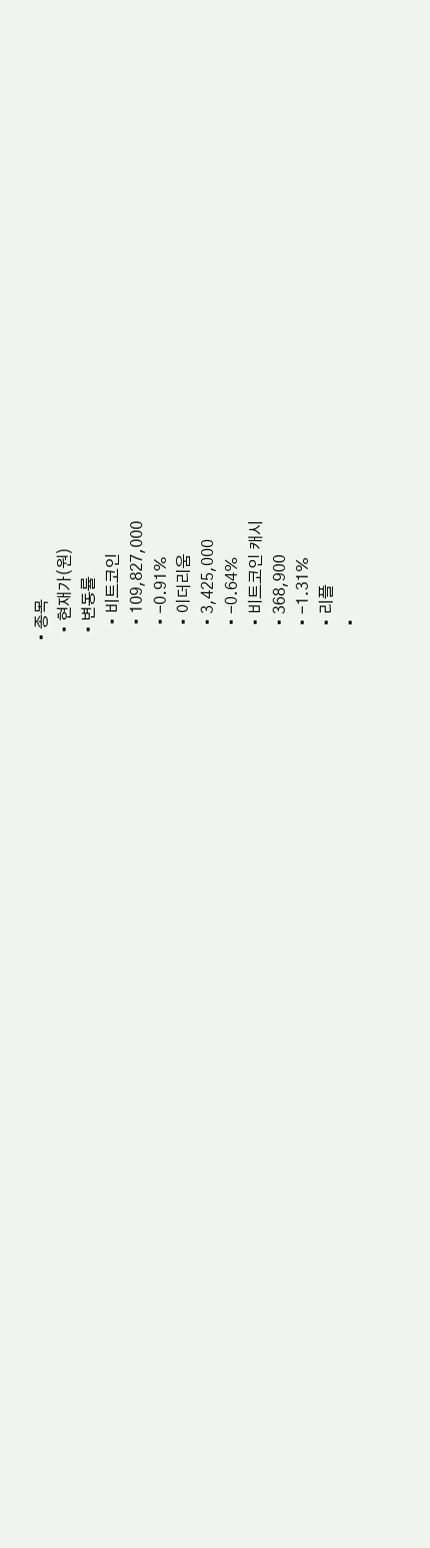• 종목
  • 현재가(원)
  • 변동률
    • 비트코인
    • 109,827,000
    • -0.91%
    • 이더리움
    • 3,425,000
    • -0.64%
    • 비트코인 캐시
    • 368,900
    • -1.31%
    • 리플
    •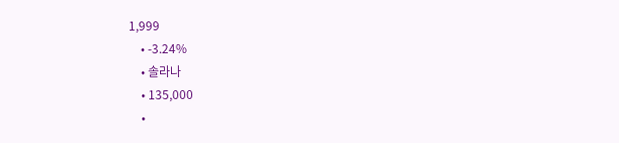1,999
    • -3.24%
    • 솔라나
    • 135,000
    •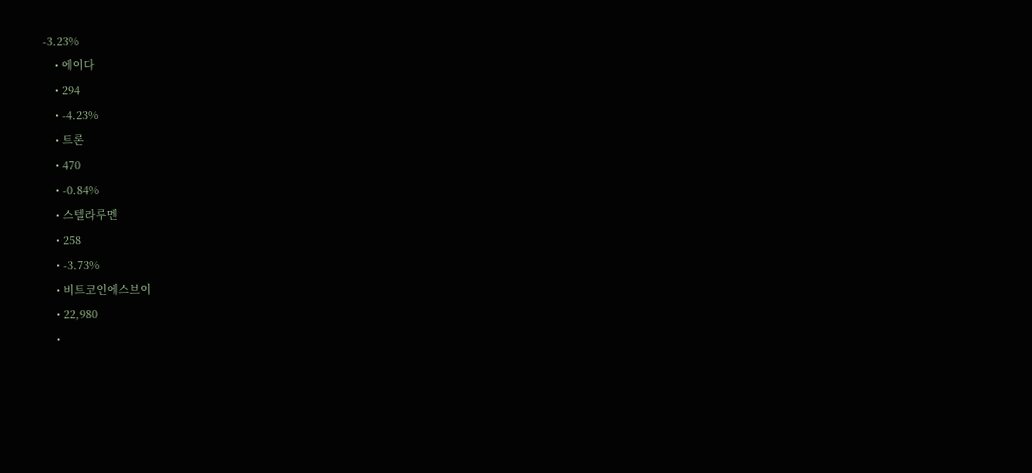-3.23%
    • 에이다
    • 294
    • -4.23%
    • 트론
    • 470
    • -0.84%
    • 스텔라루멘
    • 258
    • -3.73%
    • 비트코인에스브이
    • 22,980
    •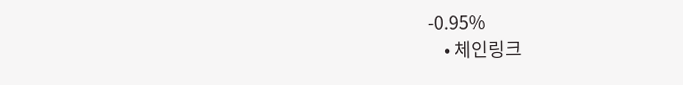-0.95%
    • 체인링크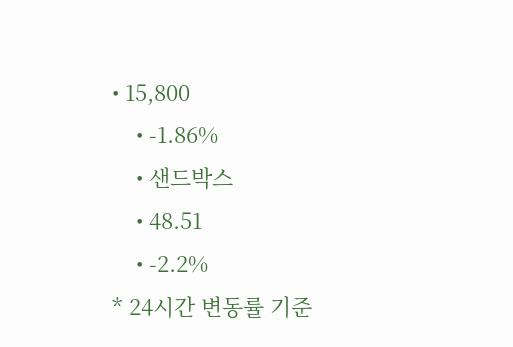• 15,800
    • -1.86%
    • 샌드박스
    • 48.51
    • -2.2%
* 24시간 변동률 기준